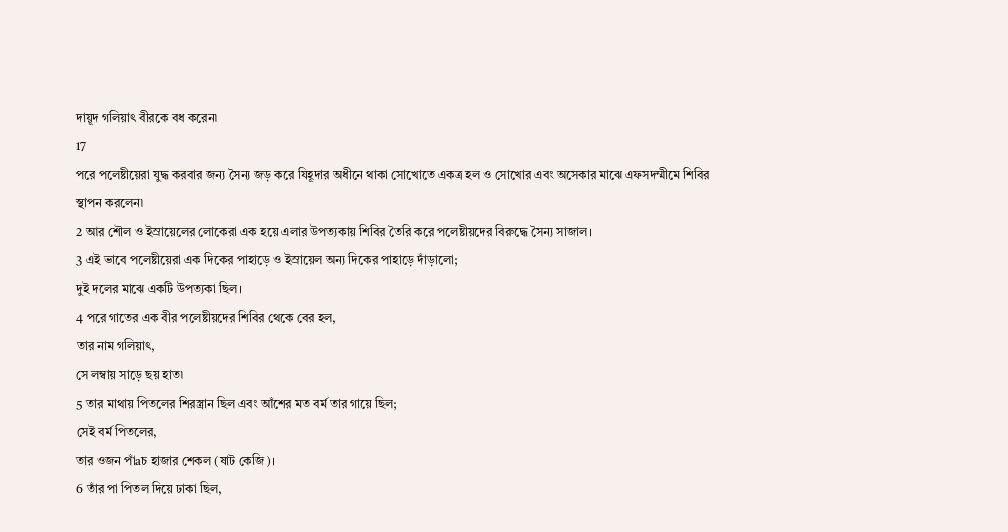দায়ূদ গলিয়াৎ বীরকে বধ করেন৷
17
পরে পলেষ্টীয়েরা যুদ্ধ করবার জন্য সৈন্য জড় করে যিহূদার অধীনে থাকা সোখোতে একত্র হল ও সোখোর এবং অসেকার মাঝে এফসদম্মীমে শিবির স্থাপন করলেন৷
2 আর শৌল ও ইস্রায়েলের লোকেরা এক হয়ে এলার উপত্যকায় শিবির তৈরি করে পলেষ্টীয়দের বিরুদ্ধে সৈন্য সাজাল।
3 এই ভাবে পলেষ্টীয়েরা এক দিকের পাহাড়ে ও ইস্রায়েল অন্য দিকের পাহাড়ে দাঁড়ালো;
দুই দলের মাঝে একটি উপত্যকা ছিল।
4 পরে গাতের এক বীর পলেষ্টীয়দের শিবির থেকে বের হল,
তার নাম গলিয়াৎ,
সে লম্বায় সাড়ে ছয় হাত৷
5 তার মাথায় পিতলের শিরস্ত্রান ছিল এবং আঁশের মত বর্ম তার গায়ে ছিল;
সেই বর্ম পিতলের,
তার ওজন পাঁaচ হাজার শেকল (ষাট কেজি)।
6 তাঁর পা পিতল দিয়ে ঢাকা ছিল,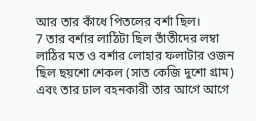আর তার কাঁধে পিতলের বর্শা ছিল।
7 তার বর্শার লাঠিটা ছিল তাঁতীদের লম্বা লাঠির মত ও বর্শার লোহার ফলাটার ওজন ছিল ছয়শো শেকল (সাত কেজি দুশো গ্রাম) এবং তার ঢাল বহনকারী তার আগে আগে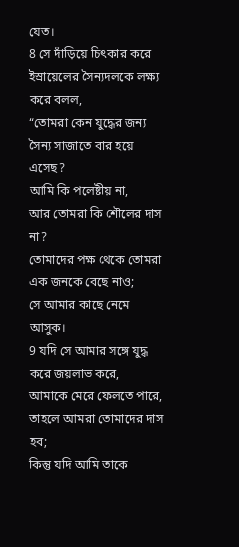যেত।
8 সে দাঁড়িয়ে চিৎকার করে ইস্রায়েলের সৈন্যদলকে লক্ষ্য করে বলল,
“তোমরা কেন যুদ্ধের জন্য সৈন্য সাজাতে বার হয়ে এসেছ?
আমি কি পলেষ্টীয় না,
আর তোমরা কি শৌলের দাস না?
তোমাদের পক্ষ থেকে তোমরা এক জনকে বেছে নাও;
সে আমার কাছে নেমে আসুক।
9 যদি সে আমার সঙ্গে যুদ্ধ করে জয়লাভ করে,
আমাকে মেরে ফেলতে পারে,
তাহলে আমরা তোমাদের দাস হব;
কিন্তু যদি আমি তাকে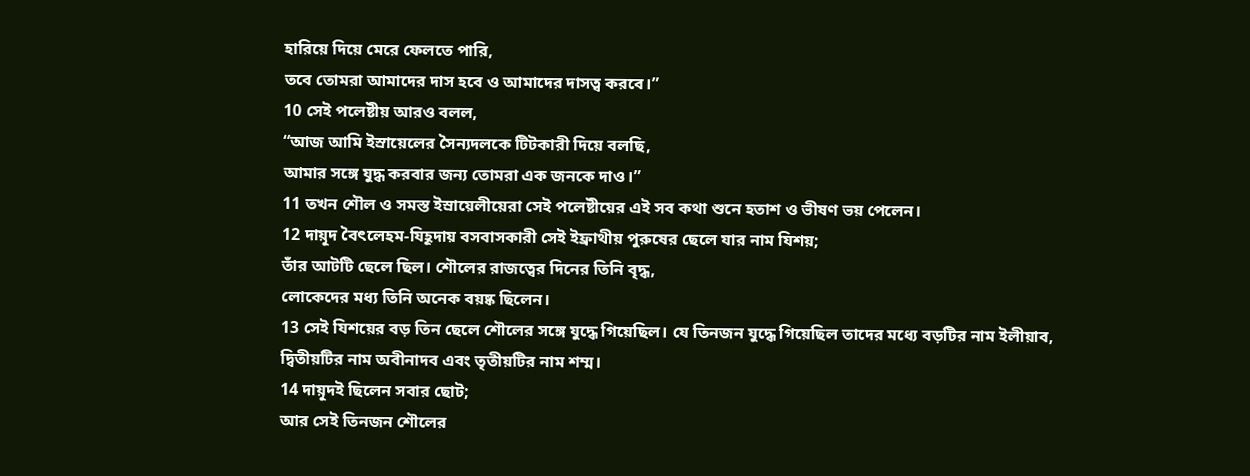হারিয়ে দিয়ে মেরে ফেলতে পারি,
তবে তোমরা আমাদের দাস হবে ও আমাদের দাসত্ব করবে।”
10 সেই পলেষ্টীয় আরও বলল,
“আজ আমি ইস্রায়েলের সৈন্যদলকে টিটকারী দিয়ে বলছি,
আমার সঙ্গে যুদ্ধ করবার জন্য তোমরা এক জনকে দাও।”
11 তখন শৌল ও সমস্ত ইস্রায়েলীয়েরা সেই পলেষ্টীয়ের এই সব কথা শুনে হতাশ ও ভীষণ ভয় পেলেন।
12 দায়ূদ বৈৎলেহম-যিহূদায় বসবাসকারী সেই ইফ্রাথীয় পুরুষের ছেলে যার নাম যিশয়;
তাঁর আটটি ছেলে ছিল। শৌলের রাজত্বের দিনের তিনি বৃদ্ধ,
লোকেদের মধ্য তিনি অনেক বয়ষ্ক ছিলেন।
13 সেই যিশয়ের বড় তিন ছেলে শৌলের সঙ্গে যুদ্ধে গিয়েছিল। যে তিনজন যুদ্ধে গিয়েছিল তাদের মধ্যে বড়টির নাম ইলীয়াব,
দ্বিতীয়টির নাম অবীনাদব এবং তৃতীয়টির নাম শম্ম।
14 দায়ূদই ছিলেন সবার ছোট;
আর সেই তিনজন শৌলের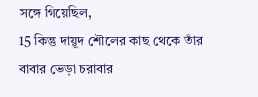সঙ্গে গিয়েছিল,
15 কিন্তু দায়ূদ শৌলের কাছ থেকে তাঁর বাবার ভেড়া চরাবার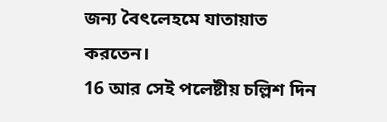জন্য বৈৎলেহমে যাতায়াত করতেন।
16 আর সেই পলেষ্টীয় চল্লিশ দিন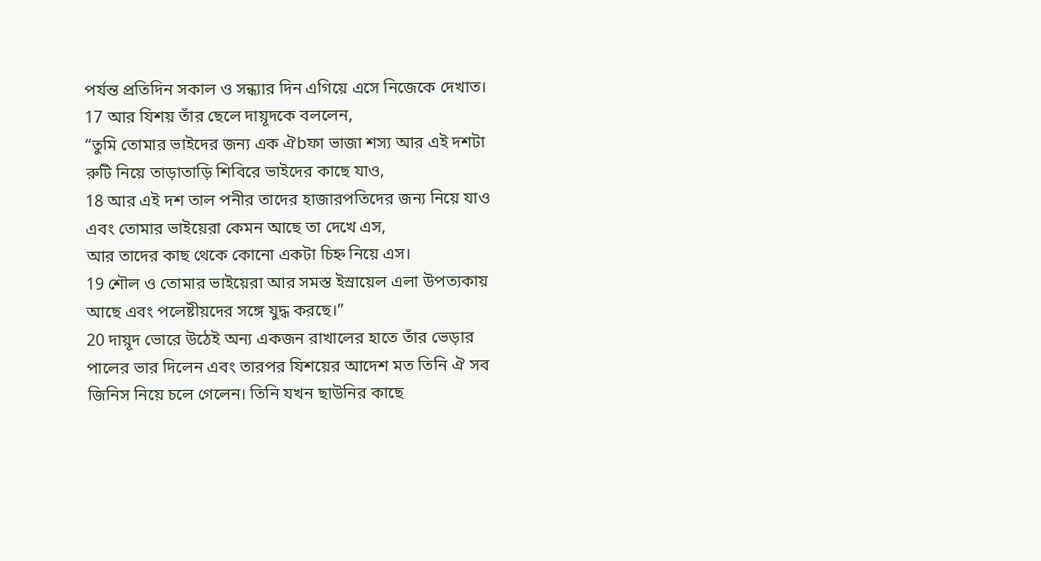পর্যন্ত প্রতিদিন সকাল ও সন্ধ্যার দিন এগিয়ে এসে নিজেকে দেখাত।
17 আর যিশয় তাঁর ছেলে দায়ূদকে বললেন,
“তুমি তোমার ভাইদের জন্য এক ঐbফা ভাজা শস্য আর এই দশটা রুটি নিয়ে তাড়াতাড়ি শিবিরে ভাইদের কাছে যাও,
18 আর এই দশ তাল পনীর তাদের হাজারপতিদের জন্য নিয়ে যাও এবং তোমার ভাইয়েরা কেমন আছে তা দেখে এস,
আর তাদের কাছ থেকে কোনো একটা চিহ্ন নিয়ে এস।
19 শৌল ও তোমার ভাইয়েরা আর সমস্ত ইস্রায়েল এলা উপত্যকায় আছে এবং পলেষ্টীয়দের সঙ্গে যুদ্ধ করছে।”
20 দায়ূদ ভোরে উঠেই অন্য একজন রাখালের হাতে তাঁর ভেড়ার পালের ভার দিলেন এবং তারপর যিশয়ের আদেশ মত তিনি ঐ সব জিনিস নিয়ে চলে গেলেন। তিনি যখন ছাউনির কাছে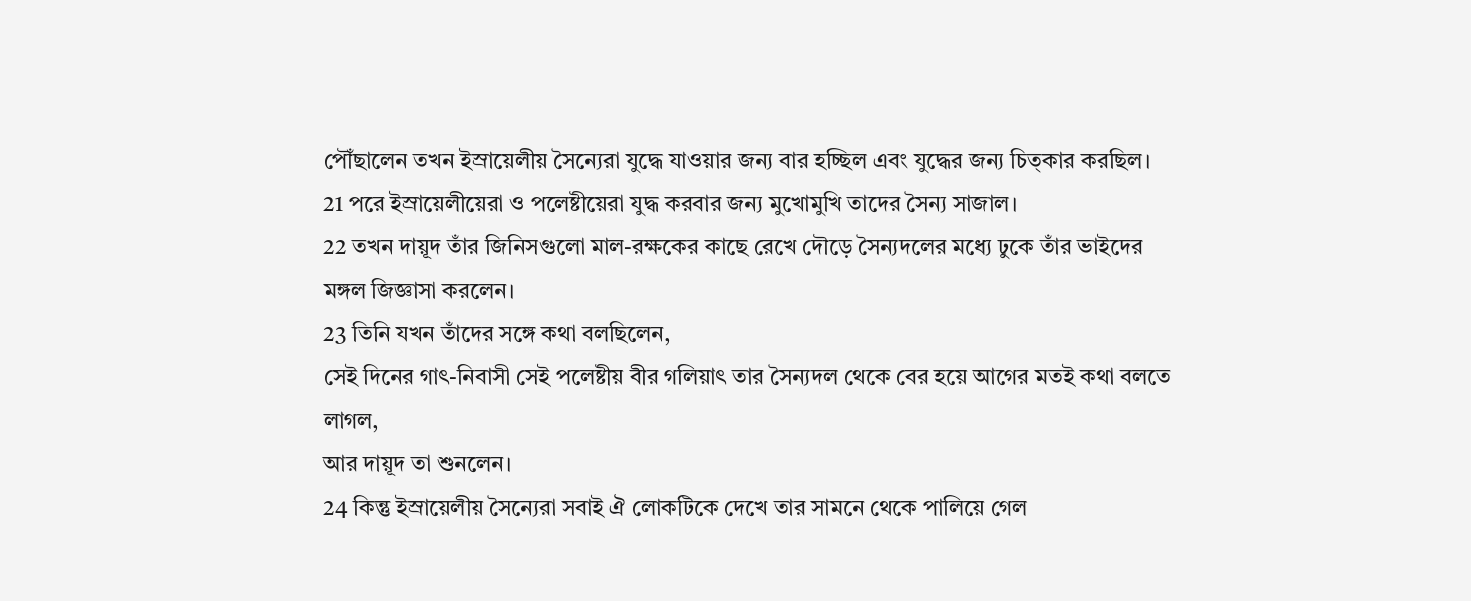পৌঁছালেন তখন ইস্রায়েলীয় সৈন্যেরা যুদ্ধে যাওয়ার জন্য বার হচ্ছিল এবং যুদ্ধের জন্য চিত্কার করছিল।
21 পরে ইস্রায়েলীয়েরা ও পলেষ্টীয়েরা যুদ্ধ করবার জন্য মুখোমুখি তাদের সৈন্য সাজাল।
22 তখন দায়ূদ তাঁর জিনিসগুলো মাল-রক্ষকের কাছে রেখে দৌড়ে সৈন্যদলের মধ্যে ঢুকে তাঁর ভাইদের মঙ্গল জিজ্ঞাসা করলেন।
23 তিনি যখন তাঁদের সঙ্গে কথা বলছিলেন,
সেই দিনের গাৎ-নিবাসী সেই পলেষ্টীয় বীর গলিয়াৎ তার সৈন্যদল থেকে বের হয়ে আগের মতই কথা বলতে লাগল,
আর দায়ূদ তা শুনলেন।
24 কিন্তু ইস্রায়েলীয় সৈন্যেরা সবাই ঐ লোকটিকে দেখে তার সামনে থেকে পালিয়ে গেল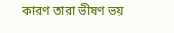কারণ তারা ভীষণ ভয়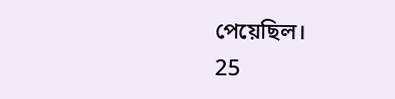পেয়েছিল।
25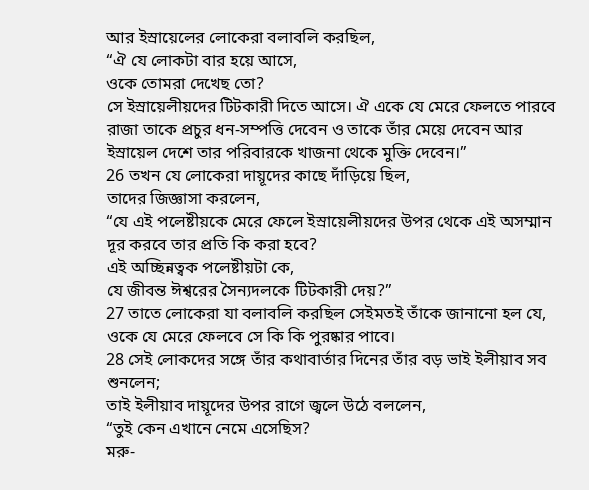আর ইস্রায়েলের লোকেরা বলাবলি করছিল,
“ঐ যে লোকটা বার হয়ে আসে,
ওকে তোমরা দেখেছ তো?
সে ইস্রায়েলীয়দের টিটকারী দিতে আসে। ঐ একে যে মেরে ফেলতে পারবে রাজা তাকে প্রচুর ধন-সম্পত্তি দেবেন ও তাকে তাঁর মেয়ে দেবেন আর ইস্রায়েল দেশে তার পরিবারকে খাজনা থেকে মুক্তি দেবেন।”
26 তখন যে লোকেরা দায়ূদের কাছে দাঁড়িয়ে ছিল,
তাদের জিজ্ঞাসা করলেন,
“যে এই পলেষ্টীয়কে মেরে ফেলে ইস্রায়েলীয়দের উপর থেকে এই অসম্মান দূর করবে তার প্রতি কি করা হবে?
এই অচ্ছিন্নত্বক পলেষ্টীয়টা কে,
যে জীবন্ত ঈশ্বরের সৈন্যদলকে টিটকারী দেয়?”
27 তাতে লোকেরা যা বলাবলি করছিল সেইমতই তাঁকে জানানো হল যে,
ওকে যে মেরে ফেলবে সে কি কি পুরষ্কার পাবে।
28 সেই লোকদের সঙ্গে তাঁর কথাবার্তার দিনের তাঁর বড় ভাই ইলীয়াব সব শুনলেন;
তাই ইলীয়াব দায়ূদের উপর রাগে জ্বলে উঠে বললেন,
“তুই কেন এখানে নেমে এসেছিস?
মরু-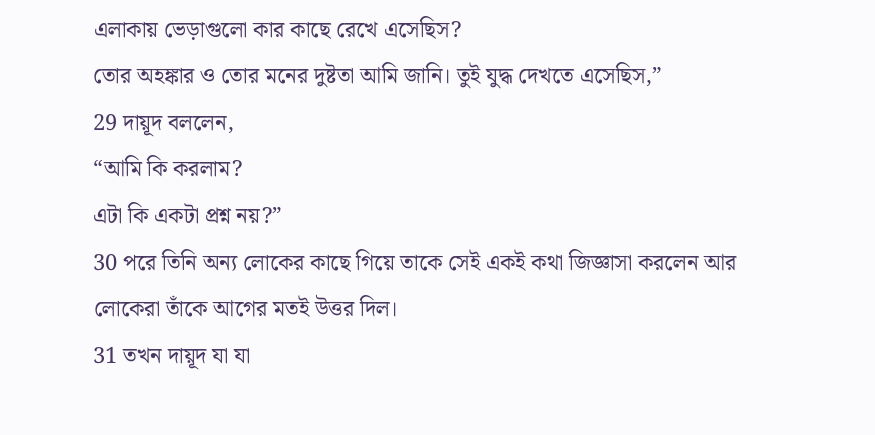এলাকায় ভেড়াগুলো কার কাছে রেখে এসেছিস?
তোর অহঙ্কার ও তোর মনের দুষ্টতা আমি জানি। তুই যুদ্ধ দেখতে এসেছিস,”
29 দায়ূদ বললেন,
“আমি কি করলাম?
এটা কি একটা প্রশ্ন নয়?”
30 পরে তিনি অন্য লোকের কাছে গিয়ে তাকে সেই একই কথা জিজ্ঞাসা করলেন আর লোকেরা তাঁকে আগের মতই উত্তর দিল।
31 তখন দায়ূদ যা যা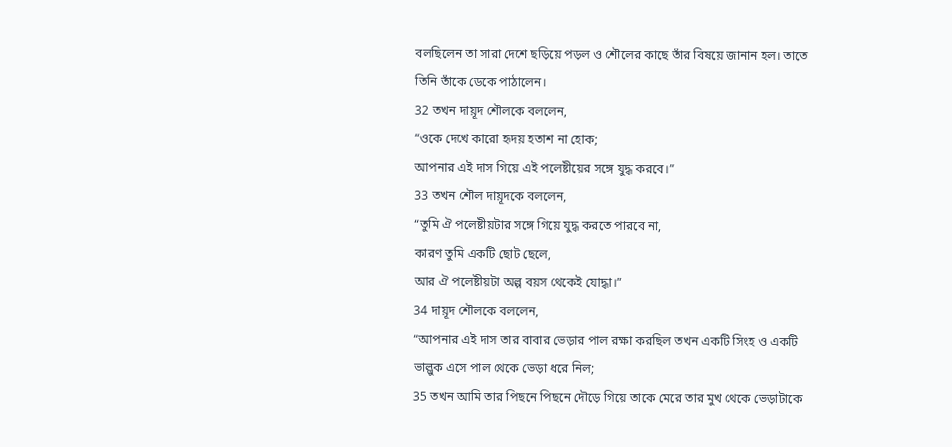বলছিলেন তা সারা দেশে ছড়িয়ে পড়ল ও শৌলের কাছে তাঁর বিষয়ে জানান হল। তাতে তিনি তাঁকে ডেকে পাঠালেন।
32 তখন দায়ূদ শৌলকে বললেন,
“ওকে দেখে কারো হৃদয় হতাশ না হোক;
আপনার এই দাস গিয়ে এই পলেষ্টীয়ের সঙ্গে যুদ্ধ করবে।”
33 তখন শৌল দায়ূদকে বললেন,
“তুমি ঐ পলেষ্টীয়টার সঙ্গে গিয়ে যুদ্ধ করতে পারবে না,
কারণ তুমি একটি ছোট ছেলে,
আর ঐ পলেষ্টীয়টা অল্প বয়স থেকেই যোদ্ধা।”
34 দায়ূদ শৌলকে বললেন,
“আপনার এই দাস তার বাবার ভেড়ার পাল রক্ষা করছিল তখন একটি সিংহ ও একটি ভাল্লুক এসে পাল থেকে ভেড়া ধরে নিল;
35 তখন আমি তার পিছনে পিছনে দৌড়ে গিয়ে তাকে মেরে তার মুখ থেকে ভেড়াটাকে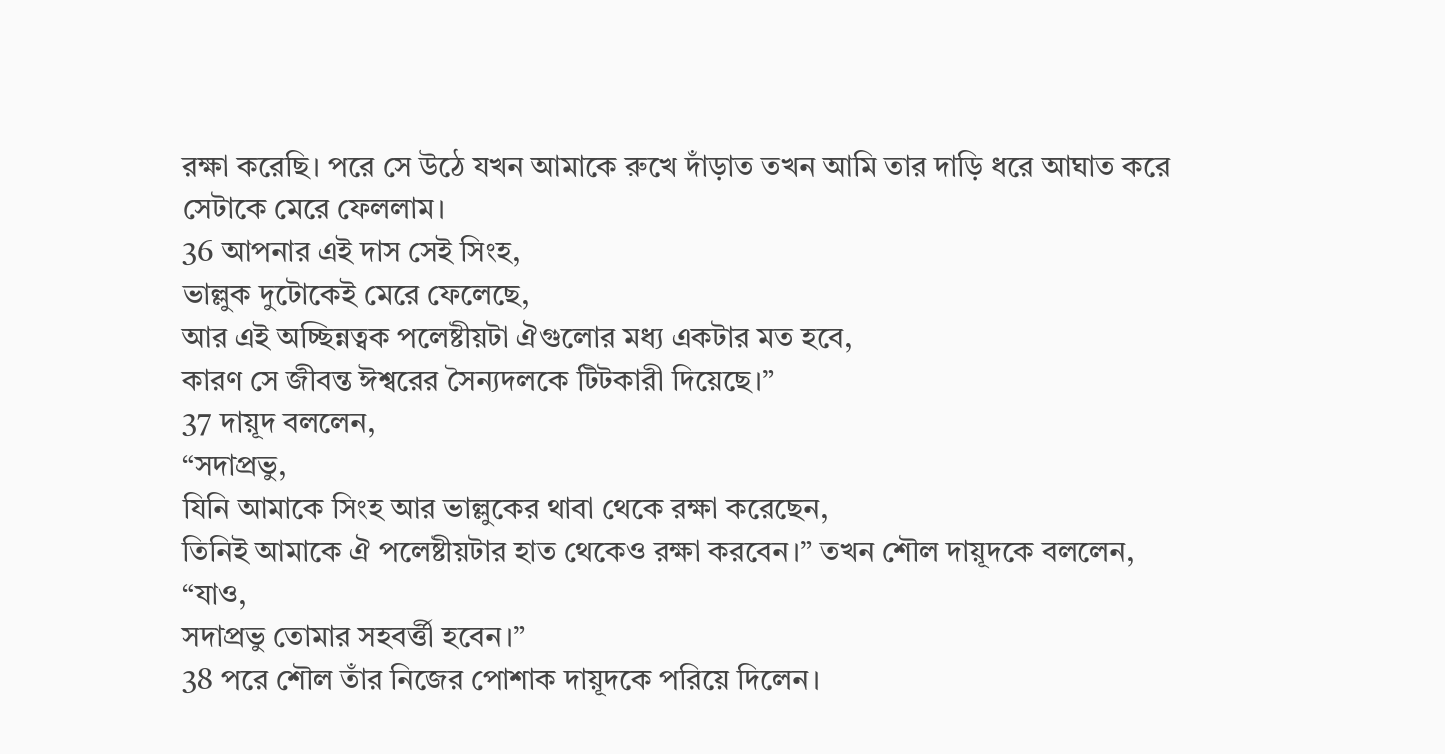রক্ষা করেছি। পরে সে উঠে যখন আমাকে রুখে দাঁড়াত তখন আমি তার দাড়ি ধরে আঘাত করে সেটাকে মেরে ফেললাম।
36 আপনার এই দাস সেই সিংহ,
ভাল্লুক দুটোকেই মেরে ফেলেছে,
আর এই অচ্ছিন্নত্বক পলেষ্টীয়টা ঐগুলোর মধ্য একটার মত হবে,
কারণ সে জীবন্ত ঈশ্বরের সৈন্যদলকে টিটকারী দিয়েছে।”
37 দায়ূদ বললেন,
“সদাপ্রভু,
যিনি আমাকে সিংহ আর ভাল্লুকের থাবা থেকে রক্ষা করেছেন,
তিনিই আমাকে ঐ পলেষ্টীয়টার হাত থেকেও রক্ষা করবেন।” তখন শৌল দায়ূদকে বললেন,
“যাও,
সদাপ্রভু তোমার সহবর্ত্তী হবেন।”
38 পরে শৌল তাঁর নিজের পোশাক দায়ূদকে পরিয়ে দিলেন।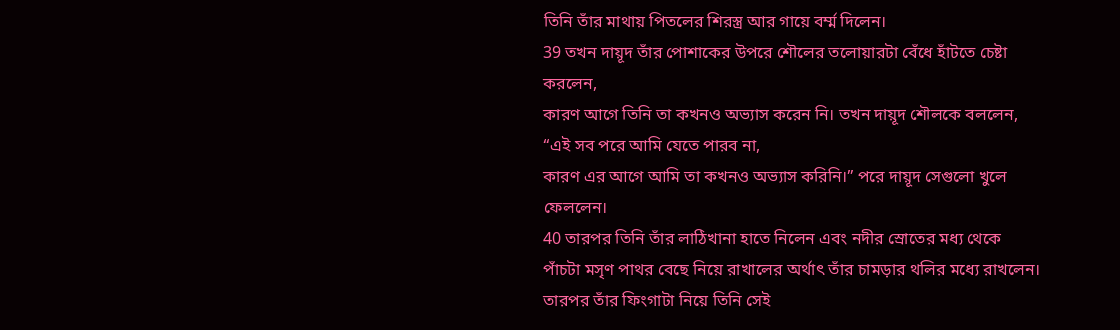তিনি তাঁর মাথায় পিতলের শিরস্ত্র আর গায়ে বর্ম্ম দিলেন।
39 তখন দায়ূদ তাঁর পোশাকের উপরে শৌলের তলোয়ারটা বেঁধে হাঁটতে চেষ্টা করলেন,
কারণ আগে তিনি তা কখনও অভ্যাস করেন নি। তখন দায়ূদ শৌলকে বললেন,
“এই সব পরে আমি যেতে পারব না,
কারণ এর আগে আমি তা কখনও অভ্যাস করিনি।” পরে দায়ূদ সেগুলো খুলে ফেললেন।
40 তারপর তিনি তাঁর লাঠিখানা হাতে নিলেন এবং নদীর স্রোতের মধ্য থেকে পাঁচটা মসৃণ পাথর বেছে নিয়ে রাখালের অর্থাৎ তাঁর চামড়ার থলির মধ্যে রাখলেন। তারপর তাঁর ফিংগাটা নিয়ে তিনি সেই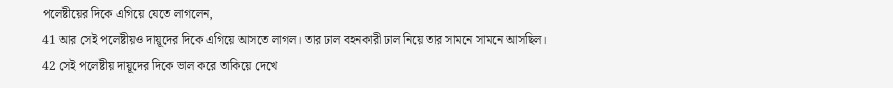পলেষ্টীয়ের দিকে এগিয়ে যেতে লাগলেন,
41 আর সেই পলেষ্টীয়ও দায়ূদের দিকে এগিয়ে আসতে লাগল। তার ঢাল বহনকারী ঢাল নিয়ে তার সামনে সামনে আসছিল।
42 সেই পলেষ্টীয় দায়ূদের দিকে ভাল করে তাকিয়ে দেখে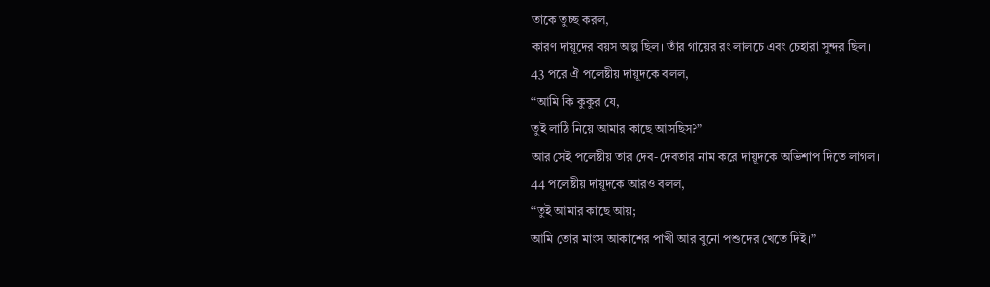তাকে তুচ্ছ করল,
কারণ দায়ূদের বয়স অল্প ছিল। তাঁর গায়ের রং লালচে এবং চেহারা সুন্দর ছিল।
43 পরে ঐ পলেষ্টীয় দায়ূদকে বলল,
“আমি কি কুকুর যে,
তুই লাঠি নিয়ে আমার কাছে আসছিস?”
আর সেই পলেষ্টীয় তার দেব-দেবতার নাম করে দায়ূদকে অভিশাপ দিতে লাগল।
44 পলেষ্টীয় দায়ূদকে আরও বলল,
“তুই আমার কাছে আয়;
আমি তোর মাংস আকাশের পাখী আর বুনো পশুদের খেতে দিই।”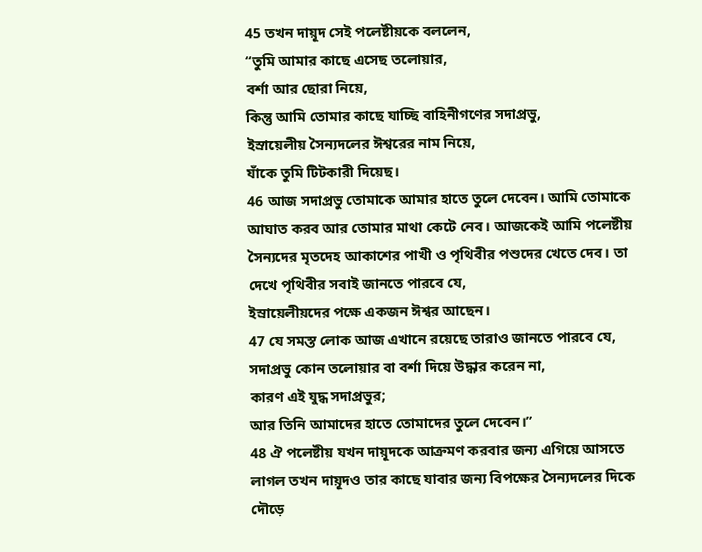45 তখন দায়ূদ সেই পলেষ্টীয়কে বললেন,
“তুমি আমার কাছে এসেছ তলোয়ার,
বর্শা আর ছোরা নিয়ে,
কিন্তু আমি তোমার কাছে যাচ্ছি বাহিনীগণের সদাপ্রভু,
ইস্রায়েলীয় সৈন্যদলের ঈশ্বরের নাম নিয়ে,
যাঁকে তুমি টিটকারী দিয়েছ।
46 আজ সদাপ্রভু তোমাকে আমার হাতে তুলে দেবেন। আমি তোমাকে আঘাত করব আর তোমার মাথা কেটে নেব। আজকেই আমি পলেষ্টীয় সৈন্যদের মৃতদেহ আকাশের পাখী ও পৃথিবীর পশুদের খেতে দেব। তা দেখে পৃথিবীর সবাই জানতে পারবে যে,
ইস্রায়েলীয়দের পক্ষে একজন ঈশ্বর আছেন।
47 যে সমস্ত লোক আজ এখানে রয়েছে তারাও জানতে পারবে যে,
সদাপ্রভু কোন তলোয়ার বা বর্শা দিয়ে উদ্ধার করেন না,
কারণ এই যুদ্ধ সদাপ্রভুর;
আর তিনি আমাদের হাতে তোমাদের তুলে দেবেন।”
48 ঐ পলেষ্টীয় যখন দায়ূদকে আক্রমণ করবার জন্য এগিয়ে আসতে লাগল তখন দায়ূদও তার কাছে যাবার জন্য বিপক্ষের সৈন্যদলের দিকে দৌড়ে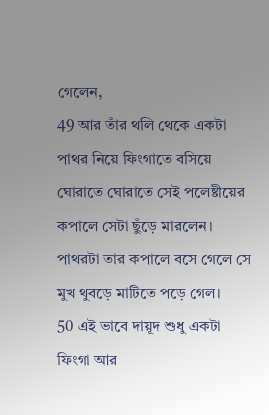গেলেন,
49 আর তাঁর থলি থেকে একটা পাথর নিয়ে ফিংগাতে বসিয়ে ঘোরাতে ঘোরাতে সেই পলেষ্টীয়ের কপালে সেটা ছুঁড়ে মারলেন। পাথরটা তার কপালে বসে গেলে সে মুখ থুবড়ে মাটিতে পড়ে গেল।
50 এই ভাবে দায়ূদ শুধু একটা ফিংগা আর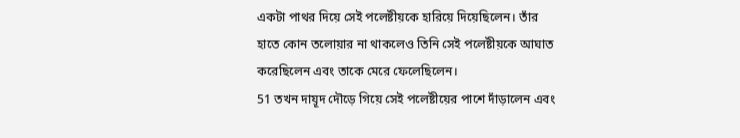একটা পাথর দিয়ে সেই পলেষ্টীয়কে হারিয়ে দিয়েছিলেন। তাঁর হাতে কোন তলোয়ার না থাকলেও তিনি সেই পলেষ্টীয়কে আঘাত করেছিলেন এবং তাকে মেরে ফেলেছিলেন।
51 তখন দায়ূদ দৌড়ে গিয়ে সেই পলেষ্টীয়ের পাশে দাঁড়ালেন এবং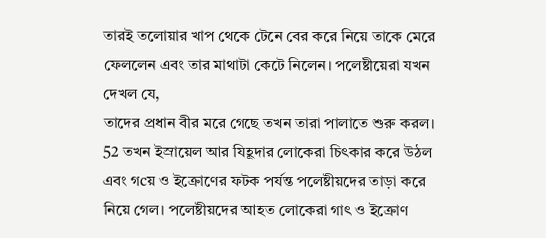তারই তলোয়ার খাপ থেকে টেনে বের করে নিয়ে তাকে মেরে ফেললেন এবং তার মাথাটা কেটে নিলেন। পলেষ্টীয়েরা যখন দেখল যে,
তাদের প্রধান বীর মরে গেছে তখন তারা পালাতে শুরু করল।
52 তখন ইস্রায়েল আর যিহূদার লোকেরা চিৎকার করে উঠল এবং গcয় ও ইক্রোণের ফটক পর্যন্ত পলেষ্টীয়দের তাড়া করে নিয়ে গেল। পলেষ্টীয়দের আহত লোকেরা গাৎ ও ইক্রোণ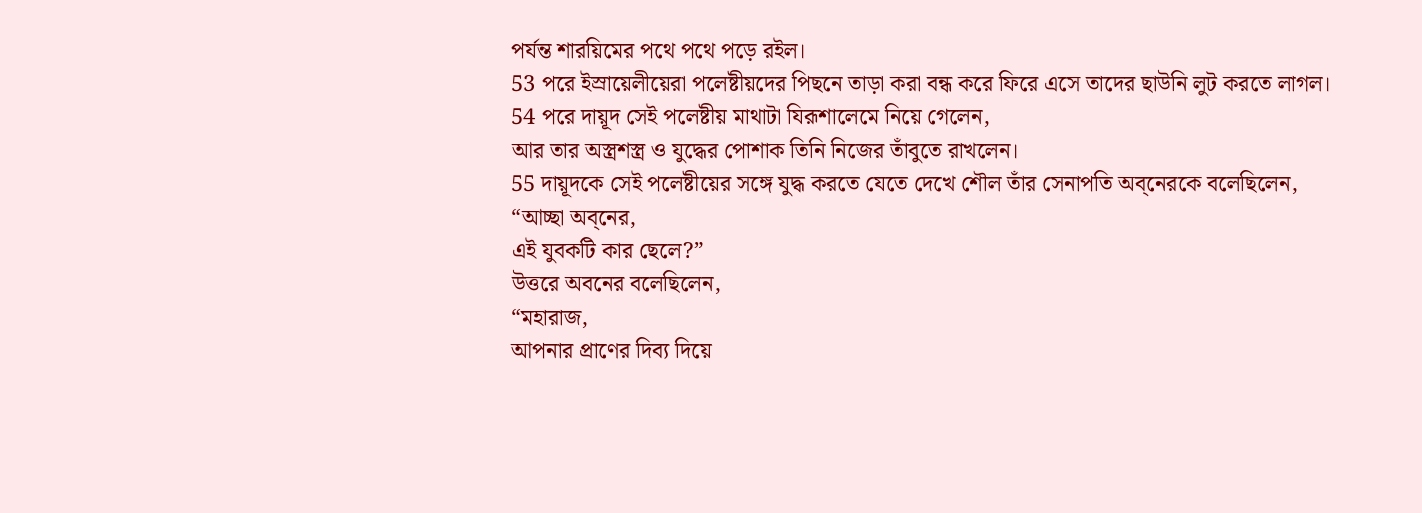পর্যন্ত শারয়িমের পথে পথে পড়ে রইল।
53 পরে ইস্রায়েলীয়েরা পলেষ্টীয়দের পিছনে তাড়া করা বন্ধ করে ফিরে এসে তাদের ছাউনি লুট করতে লাগল।
54 পরে দায়ূদ সেই পলেষ্টীয় মাথাটা যিরূশালেমে নিয়ে গেলেন,
আর তার অস্ত্রশস্ত্র ও যুদ্ধের পোশাক তিনি নিজের তাঁবুতে রাখলেন।
55 দায়ূদকে সেই পলেষ্টীয়ের সঙ্গে যুদ্ধ করতে যেতে দেখে শৌল তাঁর সেনাপতি অব্‌নেরকে বলেছিলেন,
“আচ্ছা অব্‌নের,
এই যুবকটি কার ছেলে?”
উত্তরে অবনের বলেছিলেন,
“মহারাজ,
আপনার প্রাণের দিব্য দিয়ে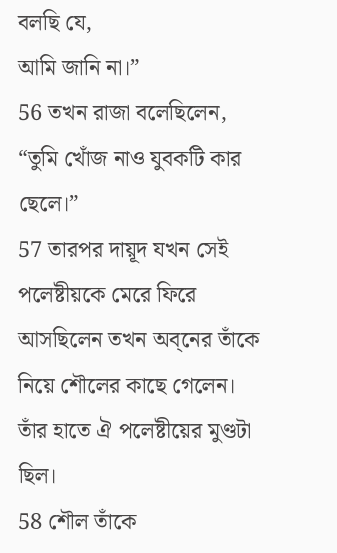বলছি যে,
আমি জানি না।”
56 তখন রাজা বলেছিলেন,
“তুমি খোঁজ নাও যুবকটি কার ছেলে।”
57 তারপর দায়ূদ যখন সেই পলেষ্টীয়কে মেরে ফিরে আসছিলেন তখন অব্‌নের তাঁকে নিয়ে শৌলের কাছে গেলেন। তাঁর হাতে ঐ পলেষ্টীয়ের মুণ্ডটা ছিল।
58 শৌল তাঁকে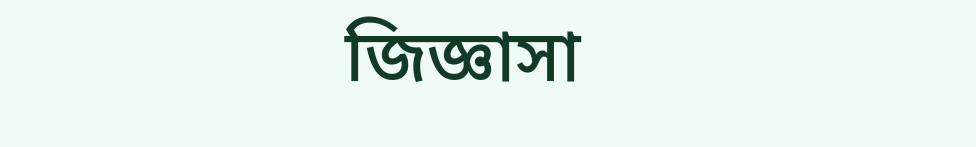জিজ্ঞাসা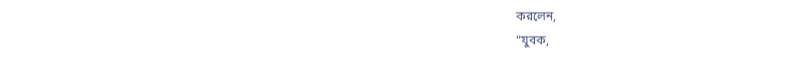করলেন,
“যুবক,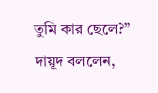তুমি কার ছেলে?”
দায়ূদ বললেন,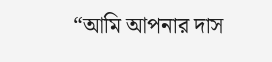“আমি আপনার দাস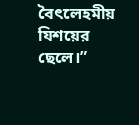বৈৎলেহমীয় যিশয়ের ছেলে।”